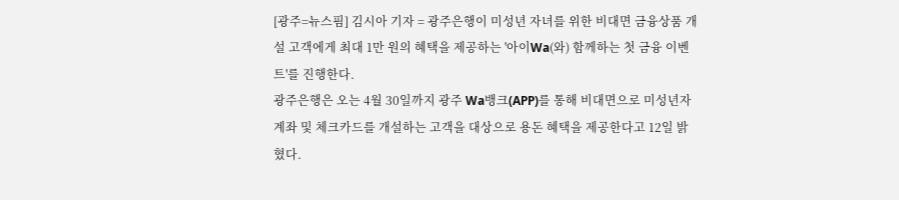[광주=뉴스핌] 김시아 기자 = 광주은행이 미성년 자녀를 위한 비대면 금융상품 개설 고객에게 최대 1만 원의 혜택을 제공하는 '아이Wa(와) 함께하는 첫 금융 이벤트'를 진행한다.
광주은행은 오는 4월 30일까지 광주 Wa뱅크(APP)를 통해 비대면으로 미성년자 계좌 및 체크카드를 개설하는 고객을 대상으로 용돈 혜택을 제공한다고 12일 밝혔다.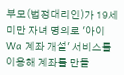부모(법정대리인)가 19세 미만 자녀 명의로 '아이Wa 계좌 개설' 서비스를 이용해 계좌를 만들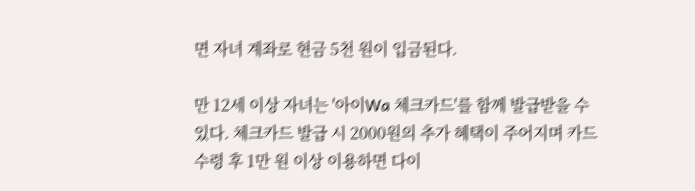면 자녀 계좌로 현금 5천 원이 입금된다.

만 12세 이상 자녀는 '아이Wa 체크카드'를 함께 발급받을 수 있다. 체크카드 발급 시 2000원의 추가 혜택이 주어지며 카드 수령 후 1만 원 이상 이용하면 다이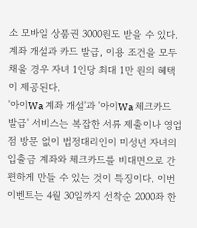소 모바일 상품권 3000원도 받을 수 있다. 계좌 개설과 카드 발급, 이용 조건을 모두 채울 경우 자녀 1인당 최대 1만 원의 혜택이 제공된다.
'아이Wa 계좌 개설'과 '아이Wa 체크카드 발급' 서비스는 복잡한 서류 제출이나 영업점 방문 없이 법정대리인이 미성년 자녀의 입출금 계좌와 체크카드를 비대면으로 간편하게 만들 수 있는 것이 특징이다. 이번 이벤트는 4월 30일까지 선착순 2000좌 한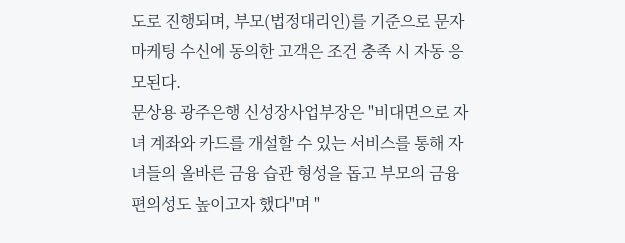도로 진행되며, 부모(법정대리인)를 기준으로 문자 마케팅 수신에 동의한 고객은 조건 충족 시 자동 응모된다.
문상용 광주은행 신성장사업부장은 "비대면으로 자녀 계좌와 카드를 개설할 수 있는 서비스를 통해 자녀들의 올바른 금융 습관 형성을 돕고 부모의 금융 편의성도 높이고자 했다"며 "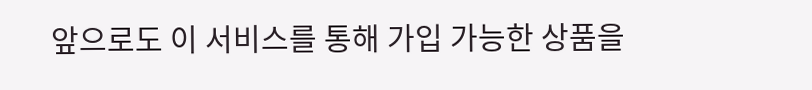앞으로도 이 서비스를 통해 가입 가능한 상품을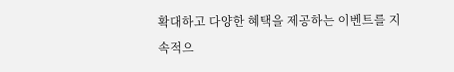확대하고 다양한 혜택을 제공하는 이벤트를 지속적으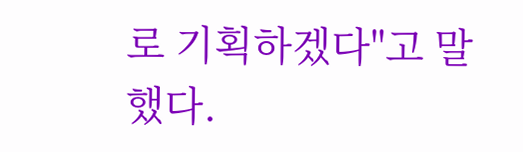로 기획하겠다"고 말했다.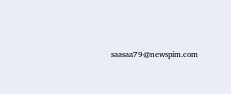saasaa79@newspim.com